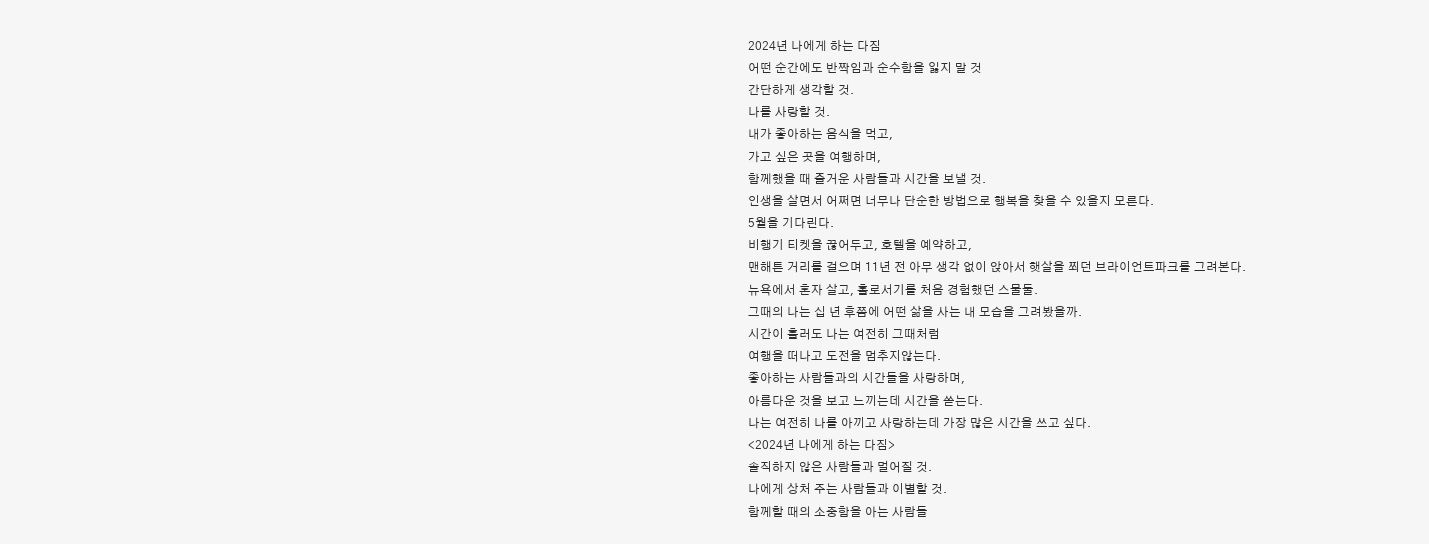2024년 나에게 하는 다짐
어떤 순간에도 반짝임과 순수함을 잃지 말 것
간단하게 생각할 것.
나를 사랑할 것.
내가 좋아하는 음식을 먹고,
가고 싶은 곳을 여행하며,
함께했을 때 즐거운 사람들과 시간을 보낼 것.
인생을 살면서 어쩌면 너무나 단순한 방법으로 행복을 찾을 수 있을지 모른다.
5월을 기다린다.
비행기 티켓을 끊어두고, 호텔을 예약하고,
맨해튼 거리를 걸으며 11년 전 아무 생각 없이 앉아서 햇살을 쬐던 브라이언트파크를 그려본다.
뉴욕에서 혼자 살고, 홀로서기를 처음 경험했던 스물둘.
그때의 나는 십 년 후쯤에 어떤 삶을 사는 내 모습을 그려봤을까.
시간이 흘러도 나는 여전히 그때처럼
여행을 떠나고 도전을 멈추지않는다.
좋아하는 사람들과의 시간들을 사랑하며,
아름다운 것을 보고 느끼는데 시간을 쏟는다.
나는 여전히 나를 아끼고 사랑하는데 가장 많은 시간을 쓰고 싶다.
<2024년 나에게 하는 다짐>
솔직하지 않은 사람들과 멀어질 것.
나에게 상처 주는 사람들과 이별할 것.
함께할 때의 소중함을 아는 사람들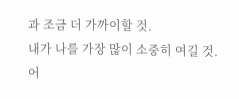과 조금 더 가까이할 것.
내가 나를 가장 많이 소중히 여길 것.
어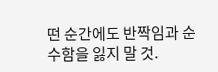떤 순간에도 반짝임과 순수함을 잃지 말 것.